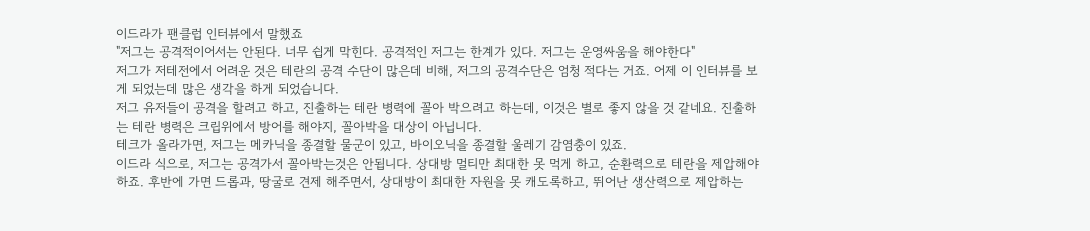이드라가 팬클럽 인터뷰에서 말했죠
"저그는 공격적이어서는 안된다. 너무 쉽게 막힌다. 공격적인 저그는 한계가 있다. 저그는 운영싸움을 해야한다"
저그가 저테전에서 어려운 것은 테란의 공격 수단이 많은데 비해, 저그의 공격수단은 엄청 적다는 거죠. 어제 이 인터뷰를 보게 되었는데 많은 생각을 하게 되었습니다.
저그 유저들이 공격을 할려고 하고, 진출하는 테란 병력에 꼴아 박으려고 하는데, 이것은 별로 좋지 않을 것 같네요. 진출하는 테란 병력은 크립위에서 방어를 해야지, 꼴아박을 대상이 아닙니다.
테크가 올라가면, 저그는 메카닉을 종결할 물군이 있고, 바이오닉을 종결할 울레기 감염충이 있죠.
이드라 식으로, 저그는 공격가서 꼴아박는것은 안됩니다. 상대방 멀티만 최대한 못 먹게 하고, 순환력으로 테란을 제압해야하죠. 후반에 가면 드롭과, 땅굴로 견제 해주면서, 상대방이 최대한 자원을 못 캐도록하고, 뛰어난 생산력으로 제압하는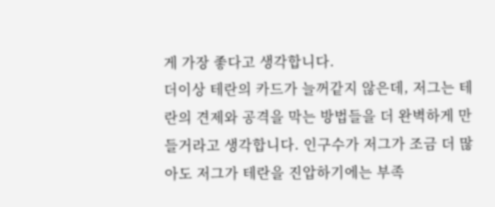게 가장 좋다고 생각합니다.
더이상 테란의 카드가 늘꺼같지 않은데, 저그는 테란의 견제와 공격을 막는 방법들을 더 완벽하게 만들거라고 생각합니다. 인구수가 저그가 조금 더 많아도 저그가 테란을 진압하기에는 부족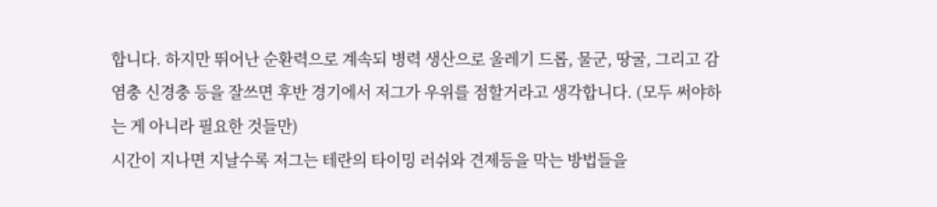합니다. 하지만 뛰어난 순환력으로 계속되 병력 생산으로 울레기 드롭, 물군, 땅굴, 그리고 감염충 신경충 등을 잘쓰면 후반 경기에서 저그가 우위를 점할거라고 생각합니다. (모두 써야하는 게 아니라 필요한 것들만)
시간이 지나면 지날수록 저그는 테란의 타이밍 러쉬와 견제등을 막는 방법들을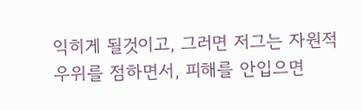익히게 될것이고, 그러면 저그는 자원적 우위를 점하면서, 피해를 안입으면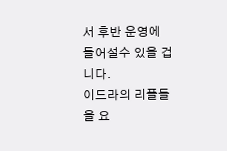서 후반 운영에 들어설수 있을 겁니다.
이드라의 리플들을 요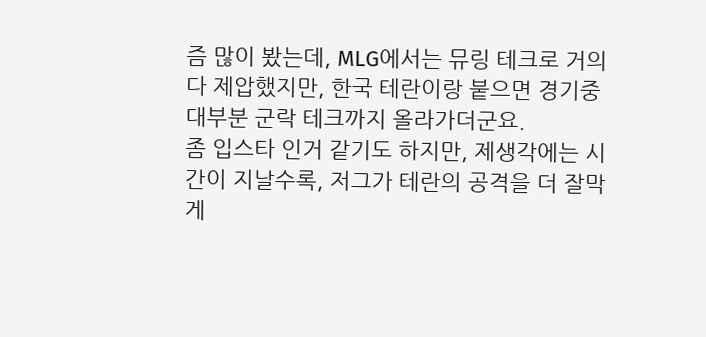즘 많이 봤는데, MLG에서는 뮤링 테크로 거의 다 제압했지만, 한국 테란이랑 붙으면 경기중 대부분 군락 테크까지 올라가더군요.
좀 입스타 인거 같기도 하지만, 제생각에는 시간이 지날수록, 저그가 테란의 공격을 더 잘막게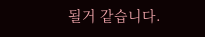될거 같습니다.